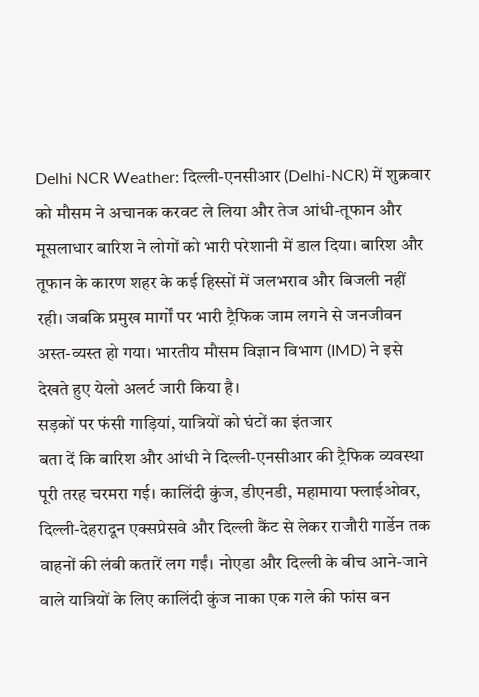Delhi NCR Weather: दिल्ली-एनसीआर (Delhi-NCR) में शुक्रवार को मौसम ने अचानक करवट ले लिया और तेज आंधी-तूफान और मूसलाधार बारिश ने लोगों को भारी परेशानी में डाल दिया। बारिश और तूफान के कारण शहर के कई हिस्सों में जलभराव और बिजली नहीं रही। जबकि प्रमुख मार्गों पर भारी ट्रैफिक जाम लगने से जनजीवन अस्त-व्यस्त हो गया। भारतीय मौसम विज्ञान विभाग (IMD) ने इसे देखते हुए येलो अलर्ट जारी किया है।
सड़कों पर फंसी गाड़ियां, यात्रियों को घंटों का इंतजार
बता दें कि बारिश और आंधी ने दिल्ली-एनसीआर की ट्रैफिक व्यवस्था पूरी तरह चरमरा गई। कालिंदी कुंज, डीएनडी, महामाया फ्लाईओवर, दिल्ली-देहरादून एक्सप्रेसवे और दिल्ली कैंट से लेकर राजौरी गार्डेन तक वाहनों की लंबी कतारें लग गईं। नोएडा और दिल्ली के बीच आने-जाने वाले यात्रियों के लिए कालिंदी कुंज नाका एक गले की फांस बन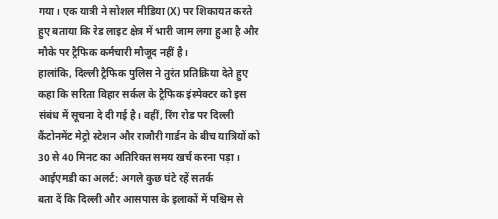गया। एक यात्री ने सोशल मीडिया (X) पर शिकायत करते हुए बताया कि रेड लाइट क्षेत्र में भारी जाम लगा हुआ है और मौके पर ट्रैफिक कर्मचारी मौजूद नहीं है।
हालांकि, दिल्ली ट्रैफिक पुलिस ने तुरंत प्रतिक्रिया देते हुए कहा कि सरिता विहार सर्कल के ट्रैफिक इंस्पेक्टर को इस संबंध में सूचना दे दी गई है। वहीं, रिंग रोड पर दिल्ली कैंटोनमेंट मेट्रो स्टेशन और राजौरी गार्डन के बीच यात्रियों को 30 से 40 मिनट का अतिरिक्त समय खर्च करना पड़ा।
आईएमडी का अलर्ट: अगले कुछ घंटे रहें सतर्क
बता दें कि दिल्ली और आसपास के इलाकों में पश्चिम से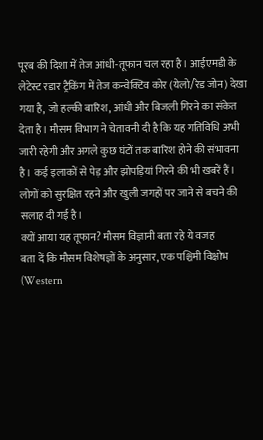पूरब की दिशा में तेज आंधी-तूफान चल रहा है। आईएमडी के लेटेस्ट रडार ट्रैकिंग में तेज कन्वेक्टिव कोर (येलो/रेड जोन) देखा गया है, जो हल्की बारिश, आंधी और बिजली गिरने का संकेत देता है। मौसम विभाग ने चेतावनी दी है कि यह गतिविधि अभी जारी रहेगी और अगले कुछ घंटों तक बारिश होने की संभावना है। कई इलाकों से पेड़ और झोपड़ियां गिरने की भी खबरें हैं। लोगों को सुरक्षित रहने और खुली जगहों पर जाने से बचने की सलाह दी गई है।
क्यों आया यह तूफान? मौसम विज्ञानी बता रहे ये वजह
बता दें कि मौसम विशेषज्ञों के अनुसार, एक पश्चिमी विक्षोभ (Western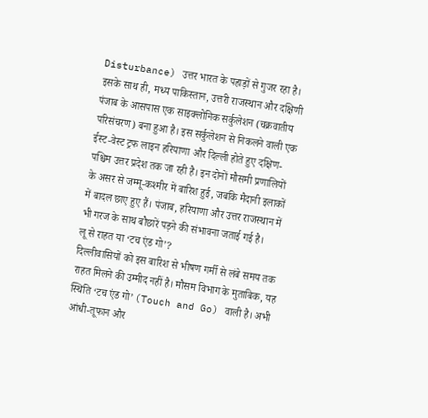Disturbance) उत्तर भारत के पहाड़ों से गुजर रहा है। इसके साथ ही, मध्य पाकिस्तान, उत्तरी राजस्थान और दक्षिणी पंजाब के आसपास एक साइक्लोनिक सर्कुलेशन (चक्रवातीय परिसंचरण) बना हुआ है। इस सर्कुलेशन से निकलने वाली एक ईस्ट-वेस्ट ट्रफ लाइन हरियाणा और दिल्ली होते हुए दक्षिण-पश्चिम उत्तर प्रदेश तक जा रही है। इन दोनों मौसमी प्रणालियों के असर से जम्मू-कश्मीर में बारिश हुई, जबकि मैदानी इलाकों में बादल छाए हुए हैं। पंजाब, हरियाणा और उत्तर राजस्थान में भी गरज के साथ बौछारें पड़ने की संभावना जताई गई है।
लू से राहत या ‘टच एंड गो’?
दिल्लीवासियों को इस बारिश से भीषण गर्मी से लंबे समय तक राहत मिलने की उम्मीद नहीं है। मौसम विभाग के मुताबिक, यह स्थिति ‘टच एंड गो’ (Touch and Go) वाली है। अभी आंधी-तूफान और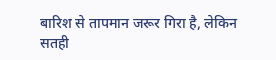बारिश से तापमान जरूर गिरा है, लेकिन सतही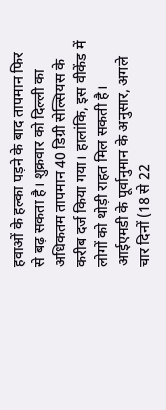हवाओं के हल्का पड़ने के बाद तापमान फिर से बढ़ सकता है। शुक्रवार को दिल्ली का अधिकतम तापमान 40 डिग्री सेल्सियस के करीब दर्ज किया गया। हालांकि, इस वीकेंड में लोगों को थोड़ी राहत मिल सकती है। आईएमडी के पूर्वानुमान के अनुसार, अगले चार दिनों (18 से 22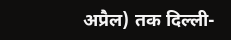अप्रैल) तक दिल्ली-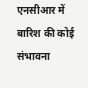एनसीआर में बारिश की कोई संभावना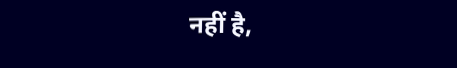नहीं है,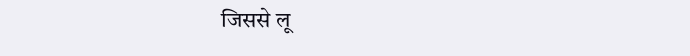जिससे लू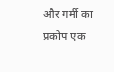और गर्मी का प्रकोप एक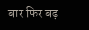बार फिर बढ़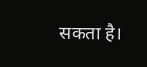सकता है।